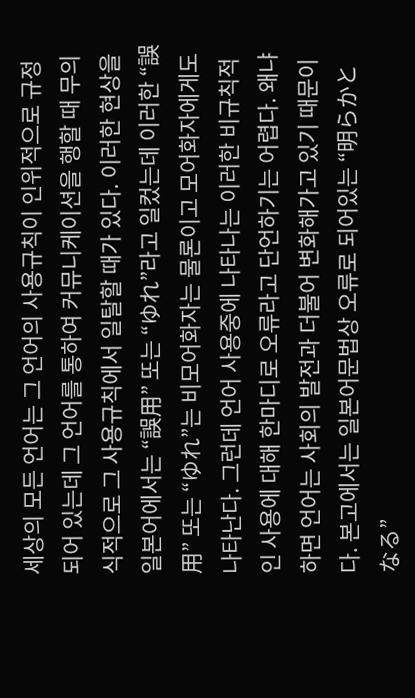세상의 모든 언어는 그 언어의 사용규칙이 인위적으로 규정되어 있는데 그 언어를 통하여 커뮤니케이션을 행할 때 무의식적으로 그 사용규칙에서 일탈할 때가 있다. 이러한 현상을 일본어에서는 “誤用” 또는 “ゆれ”라고 일컸는데 이러한 “誤用” 또는 “ゆれ”는 비모어화자는 물론이고 모어화자에게도 나타난다. 그런데 언어 사용중에 나타나는 이러한 비규칙적인 사용에 대해 한마디로 오류라고 단언하기는 어렵다. 왜냐하면 언어는 사회의 발전과 더불어 변화해가고 있기 때문이다. 본고에서는 일본어문법상 오류로 되어있는 “明らかとなる”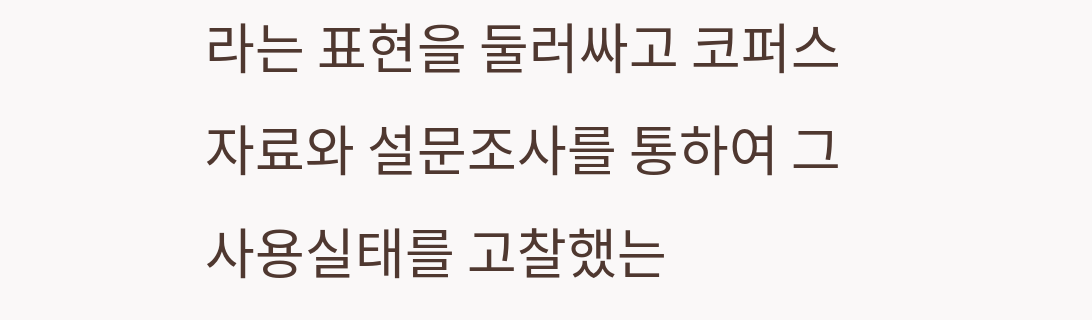라는 표현을 둘러싸고 코퍼스 자료와 설문조사를 통하여 그 사용실태를 고찰했는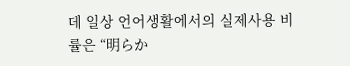데 일상 언어생활에서의 실제사용 비률은 “明らか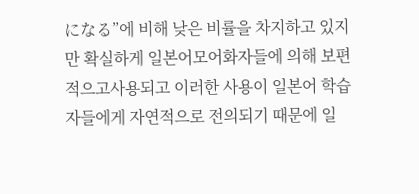になる”에 비해 낮은 비률을 차지하고 있지만 확실하게 일본어모어화자들에 의해 보편적으고사용되고 이러한 사용이 일본어 학습자들에게 자연적으로 전의되기 때문에 일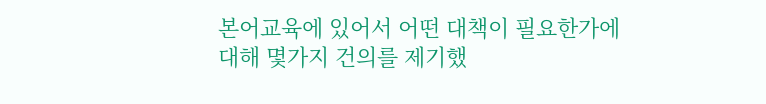본어교육에 있어서 어떤 대책이 필요한가에 대해 몇가지 건의를 제기했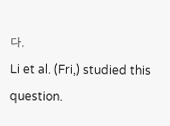다.
Li et al. (Fri,) studied this question.